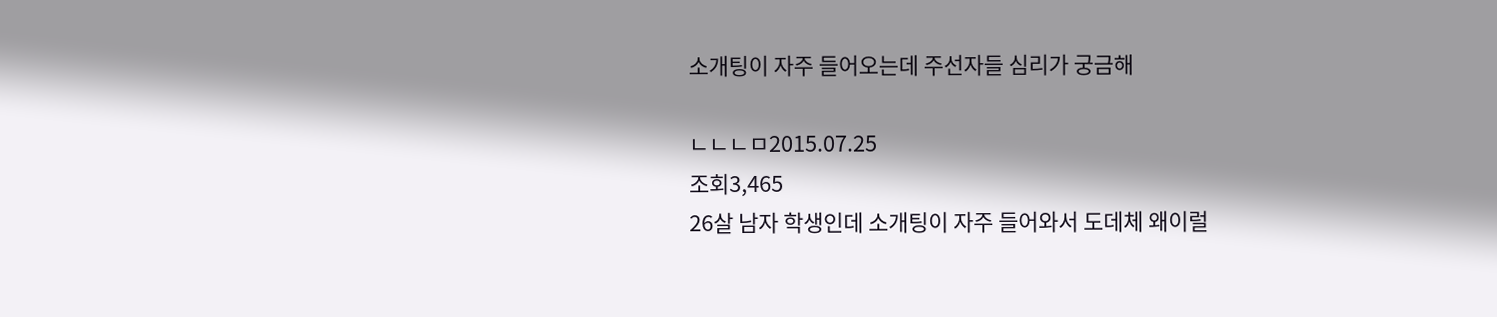소개팅이 자주 들어오는데 주선자들 심리가 궁금해

ㄴㄴㄴㅁ2015.07.25
조회3,465
26살 남자 학생인데 소개팅이 자주 들어와서 도데체 왜이럴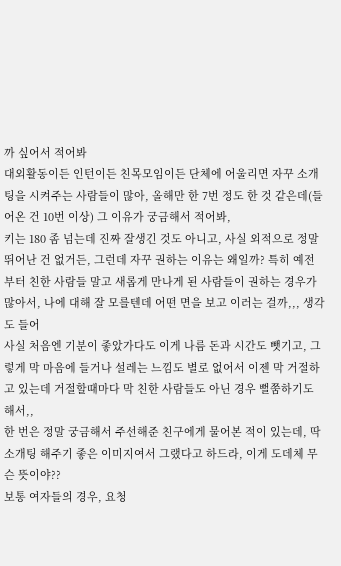까 싶어서 적어봐
대외활동이든 인턴이든 친목모임이든 단체에 어울리면 자꾸 소개팅을 시켜주는 사람들이 많아, 올해만 한 7번 정도 한 것 같은데(들어온 건 10번 이상) 그 이유가 궁금해서 적어봐,
키는 180 좀 넘는데 진짜 잘생긴 것도 아니고, 사실 외적으로 정말 뛰어난 건 없거든, 그런데 자꾸 권하는 이유는 왜일까? 특히 예전부터 친한 사람들 말고 새롭게 만나게 된 사람들이 권하는 경우가 많아서, 나에 대해 잘 모를텐데 어떤 면을 보고 이러는 걸까,,, 생각도 들어
사실 처음엔 기분이 좋았가다도 이게 나름 돈과 시간도 뺏기고, 그렇게 막 마음에 들거나 설레는 느낌도 별로 없어서 이젠 막 거절하고 있는데 거절할때마다 막 친한 사람들도 아닌 경우 뻘쭘하기도 해서,,
한 번은 정말 궁금해서 주선해준 친구에게 물어본 적이 있는데, 딱 소개팅 해주기 좋은 이미지여서 그랬다고 하드라, 이게 도데체 무슨 뜻이야??
보통 여자들의 경우, 요청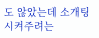도 않았는데 소개팅 시켜주려는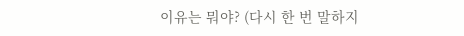이유는 뭐야? (다시 한 번 말하지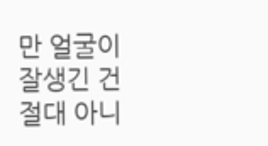만 얼굴이 잘생긴 건 절대 아니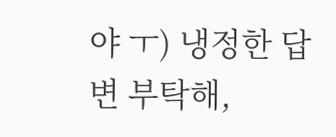야 ㅜ) 냉정한 답변 부탁해,